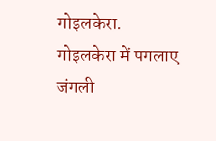गोइलकेरा.
गोइलकेरा में पगलाए जंगली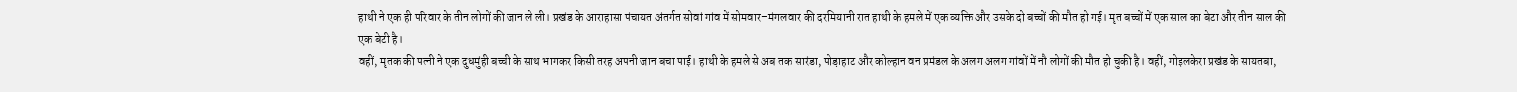हाथी ने एक ही परिवार के तीन लोगों की जान ले ली। प्रखंड के आराहासा पंचायत अंतर्गत सोवां गांव में सोमवार–मंगलवार की दरमियानी रात हाथी के हमले में एक व्यक्ति और उसके दो बच्चों की मौत हो गई। मृत बच्चों में एक साल का बेटा और तीन साल की एक बेटी है।
वहीं, मृतक की पत्नी ने एक दुधमुंही बच्ची के साथ भागकर किसी तरह अपनी जान बचा पाई। हाथी के हमले से अब तक सारंडा, पोड़ाहाट और कोल्हान वन प्रमंडल के अलग अलग गांवों में नौ लोगों की मौत हो चुकी है। वहीं, गोइलकेरा प्रखंड के सायतबा,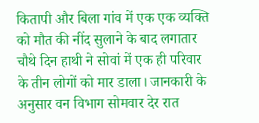कितापी और बिला गांव में एक एक व्यक्ति को मौत की नींद सुलाने के बाद लगातार चौथे दिन हाथी ने सोवां में एक ही परिवार के तीन लोगों को मार डाला। जानकारी के अनुसार वन विभाग सोमवार देर रात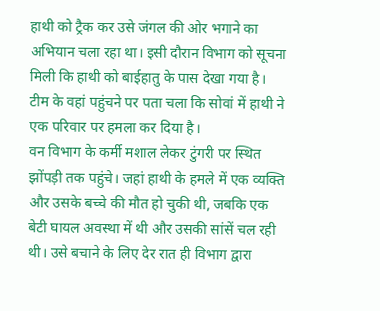हाथी को ट्रैक कर उसे जंगल की ओर भगाने का अभियान चला रहा था। इसी दौरान विभाग को सूचना मिली कि हाथी को बाईहातु के पास देखा गया है। टीम के वहां पहुंचने पर पता चला कि सोवां में हाथी ने एक परिवार पर हमला कर दिया है।
वन विभाग के कर्मी मशाल लेकर टुंगरी पर स्थित झोंपड़ी तक पहुंचे। जहां हाथी के हमले में एक व्यक्ति और उसके बच्चे की मौत हो चुकी थी, जबकि एक बेटी घायल अवस्था में थी और उसकी सांसें चल रही थी। उसे बचाने के लिए देर रात ही विभाग द्वारा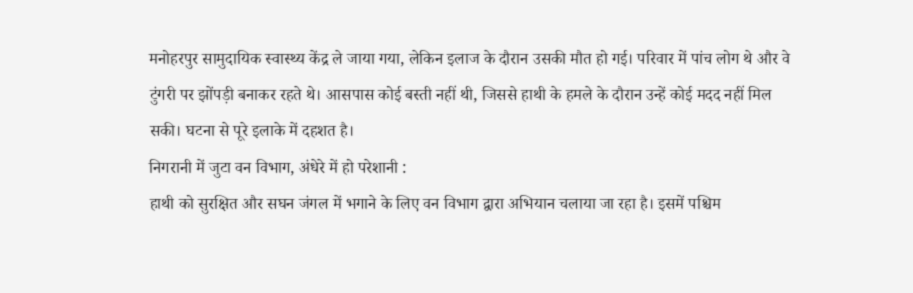मनोहरपुर सामुदायिक स्वास्थ्य केंद्र ले जाया गया, लेकिन इलाज के दौरान उसकी मौत हो गई। परिवार में पांच लोग थे और वे टुंगरी पर झोंपड़ी बनाकर रहते थे। आसपास कोई बस्ती नहीं थी, जिससे हाथी के हमले के दौरान उन्हें कोई मदद नहीं मिल सकी। घटना से पूरे इलाके में दहशत है।
निगरानी में जुटा वन विभाग, अंधेरे में हो परेशानी :
हाथी को सुरक्षित और सघन जंगल में भगाने के लिए वन विभाग द्वारा अभियान चलाया जा रहा है। इसमें पश्चिम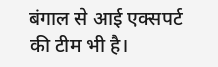बंगाल से आई एक्सपर्ट की टीम भी है।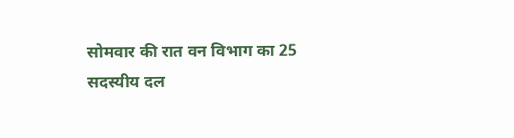सोमवार की रात वन विभाग का 25 सदस्यीय दल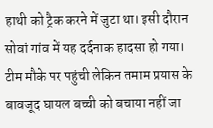हाथी को ट्रैक करने में जुटा था। इसी दौरान सोवां गांव में यह दर्दनाक हादसा हो गया। टीम मौके पर पहुंची लेकिन तमाम प्रयास के बावजूद घायल बच्ची को बचाया नहीं जा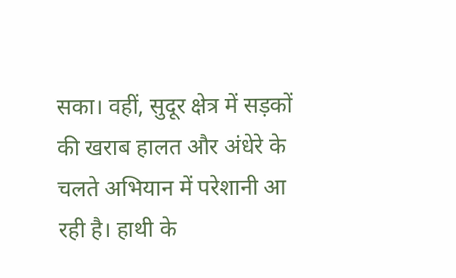सका। वहीं, सुदूर क्षेत्र में सड़कों की खराब हालत और अंधेरे के चलते अभियान में परेशानी आ रही है। हाथी के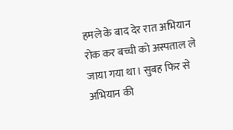हमले के बाद देर रात अभियान रोक कर बच्ची को अस्पताल ले जाया गया था। सुबह फिर से अभियान की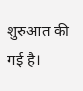शुरुआत की गई है।